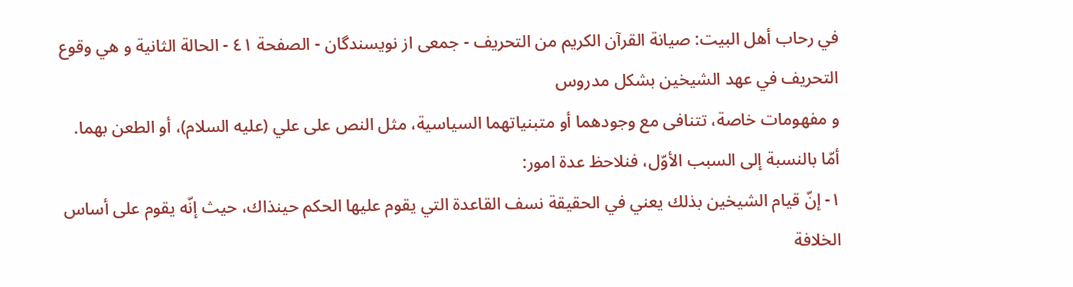في رحاب أهل البيت: صيانة القرآن الكريم من التحريف - جمعى از نويسندگان - الصفحة ٤١ - الحالة الثانية و هي وقوع التحريف في عهد الشيخين بشكل مدروس
و مفهومات خاصة، تتنافى مع وجودهما أو متبنياتهما السياسية، مثل النص على علي (عليه السلام)، أو الطعن بهما.
أمّا بالنسبة إلى السبب الأوّل، فنلاحظ عدة امور:
١- إنّ قيام الشيخين بذلك يعني في الحقيقة نسف القاعدة التي يقوم عليها الحكم حينذاك، حيث إنّه يقوم على أساس الخلافة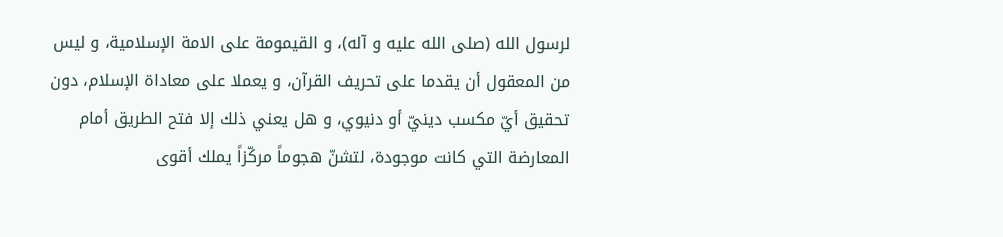لرسول الله (صلى الله عليه و آله)، و القيمومة على الامة الإسلامية، و ليس من المعقول أن يقدما على تحريف القرآن، و يعملا على معاداة الإسلام، دون تحقيق أيّ مكسب دينيّ أو دنيوي، و هل يعني ذلك إلا فتح الطريق أمام المعارضة التي كانت موجودة، لتشنّ هجوماً مركّزاً يملك أقوى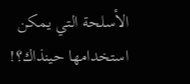الأسلحة التي يمكن استخدامها حينذاك؟!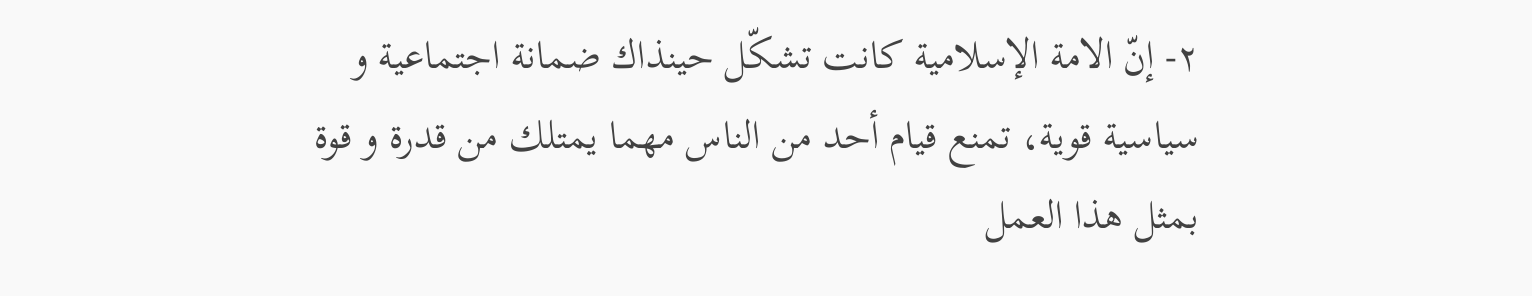٢- إنّ الامة الإسلامية كانت تشكّل حينذاك ضمانة اجتماعية و سياسية قوية، تمنع قيام أحد من الناس مهما يمتلك من قدرة و قوة بمثل هذا العمل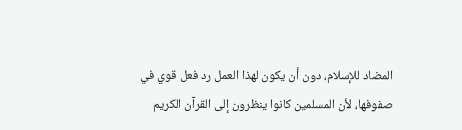المضاد للإسلام، دون أن يكون لهذا العمل رد فعل قوي في صفوفها، لأن المسلمين كانوا ينظرون إلى القرآن الكريم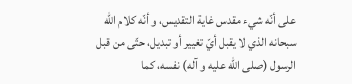على أنّه شيء مقدس غاية التقديس، و أنّه كلام الله سبحانه الذي لا يقبل أيّ تغيير أو تبديل، حتّى من قبل الرسول (صلى الله عليه و آله) نفسه، كما